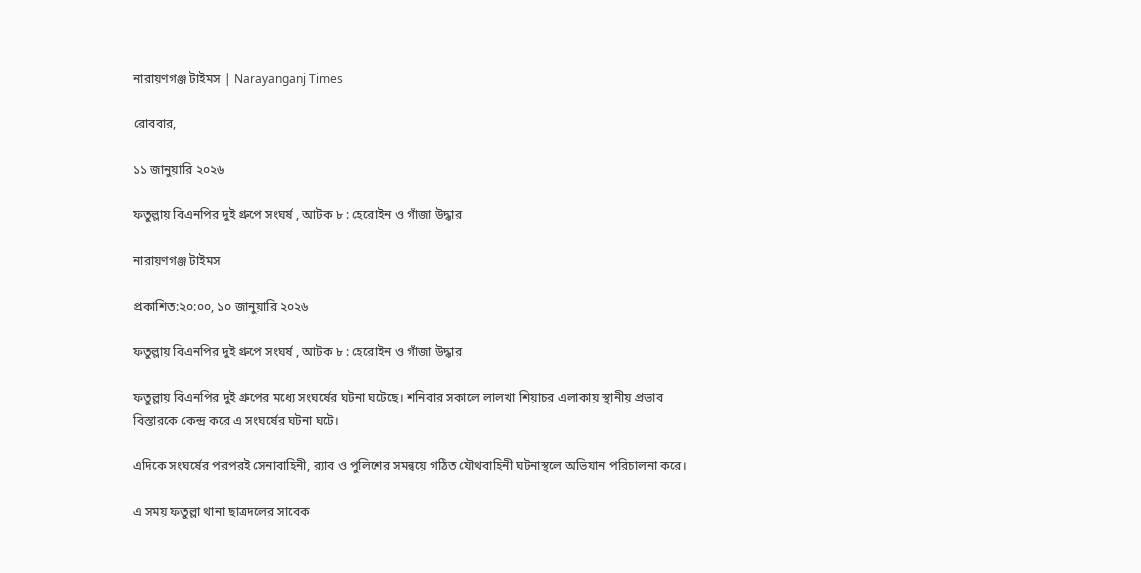নারায়ণগঞ্জ টাইমস | Narayanganj Times

রোববার,

১১ জানুয়ারি ২০২৬

ফতুল্লায় বিএনপির দুই গ্রুপে সংঘর্ষ , আটক ৮ : হেরোইন ও গাঁজা উদ্ধার

নারায়ণগঞ্জ টাইমস

প্রকাশিত:২০:০০, ১০ জানুয়ারি ২০২৬

ফতুল্লায় বিএনপির দুই গ্রুপে সংঘর্ষ , আটক ৮ : হেরোইন ও গাঁজা উদ্ধার

ফতুল্লায় বিএনপির দুই গ্রুপের মধ্যে সংঘর্ষের ঘটনা ঘটেছে। শনিবার সকালে লালখা শিয়াচর এলাকায় স্থানীয় প্রভাব বিস্তারকে কেন্দ্র করে এ সংঘর্ষের ঘটনা ঘটে।

এদিকে সংঘর্ষের পরপরই সেনাবাহিনী, র‌্যাব ও পুলিশের সমন্বয়ে গঠিত যৌথবাহিনী ঘটনাস্থলে অভিযান পরিচালনা করে।

এ সময় ফতুল্লা থানা ছাত্রদলের সাবেক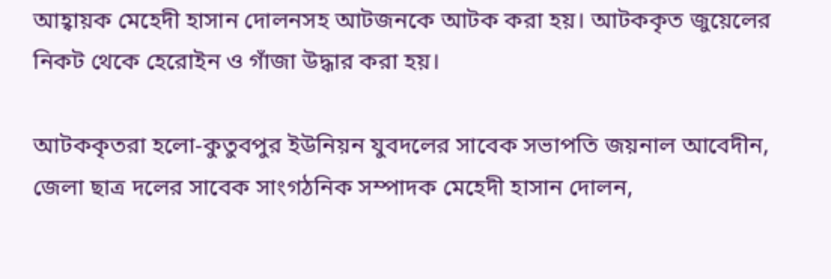আহ্বায়ক মেহেদী হাসান দোলনসহ আটজনকে আটক করা হয়। আটককৃত জুয়েলের নিকট থেকে হেরোইন ও গাঁজা উদ্ধার করা হয়।

আটককৃতরা হলো-কুতুবপুর ইউনিয়ন যুবদলের সাবেক সভাপতি জয়নাল আবেদীন, জেলা ছাত্র দলের সাবেক সাংগঠনিক সম্পাদক মেহেদী হাসান দোলন,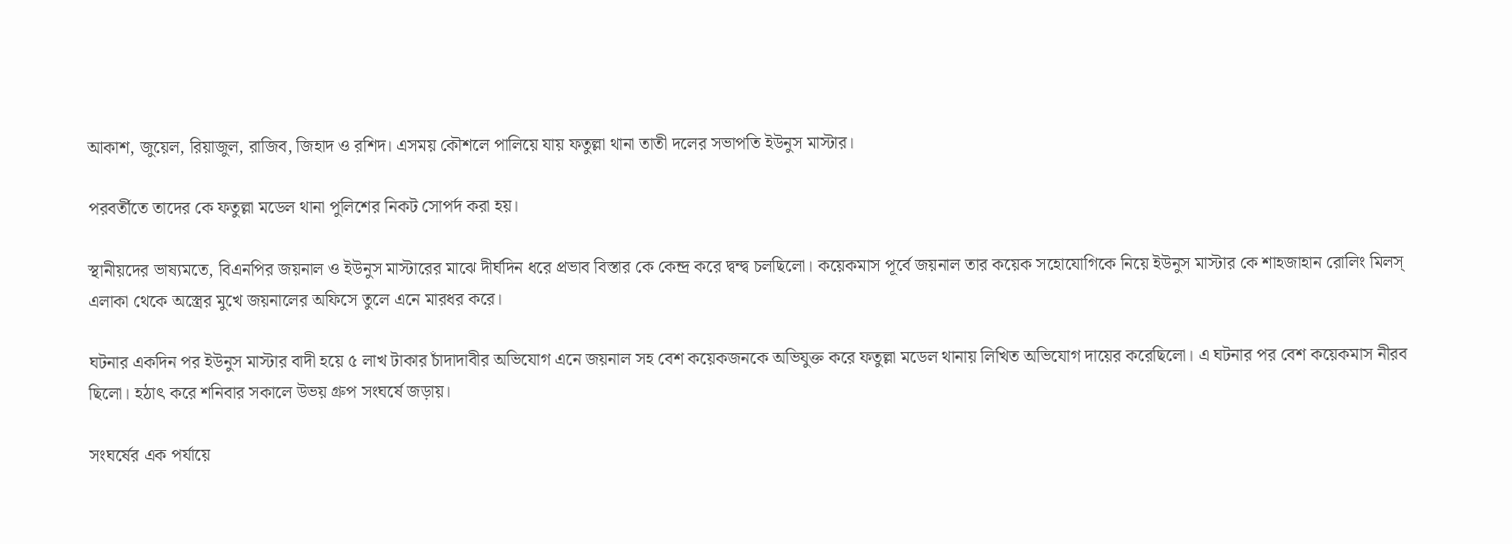আকাশ, জুয়েল, রিয়াজুল, রাজিব, জিহাদ ও রশিদ। এসময় কৌশলে পালিয়ে যায় ফতুল্লা থানা তাতী দলের সভাপতি ইউনুস মাস্টার।

পরবর্তীতে তাদের কে ফতুল্লা মডেল থানা পুলিশের নিকট সোপর্দ করা হয়।

স্থানীয়দের ভাষ্যমতে, বিএনপির জয়নাল ও ইউনুস মাস্টারের মাঝে দীর্ঘদিন ধরে প্রভাব বিস্তার কে কেন্দ্র করে দ্বন্দ্ব চলছিলো। কয়েকমাস পূর্বে জয়নাল তার কয়েক সহোযোগিকে নিয়ে ইউনুস মাস্টার কে শাহজাহান রোলিং মিলস্ এলাকা থেকে অস্ত্রের মুখে জয়নালের অফিসে তুলে এনে মারধর করে।

ঘটনার একদিন পর ইউনুস মাস্টার বাদী হয়ে ৫ লাখ টাকার চাঁদাদাবীর অভিযোগ এনে জয়নাল সহ বেশ কয়েকজনকে অভিযুক্ত করে ফতুল্লা মডেল থানায় লিখিত অভিযোগ দায়ের করেছিলো। এ ঘটনার পর বেশ কয়েকমাস নীরব ছিলো। হঠাৎ করে শনিবার সকালে উভয় গ্রুপ সংঘর্ষে জড়ায়।

সংঘর্ষের এক পর্যায়ে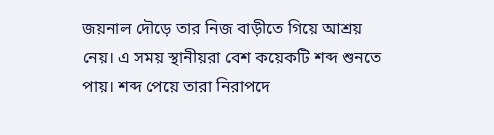জয়নাল দৌড়ে তার নিজ বাড়ীতে গিয়ে আশ্রয় নেয়। এ সময় স্থানীয়রা বেশ কয়েকটি শব্দ শুনতে পায়। শব্দ পেয়ে তারা নিরাপদে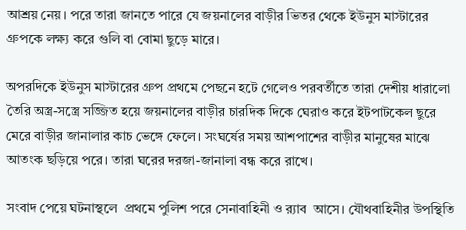আশ্রয় নেয়। পরে তারা জানতে পারে যে জয়নালের বাড়ীর ভিতর থেকে ইউনুস মাস্টারের গ্রুপকে লক্ষ্য করে গুলি বা বোমা ছুড়ে মারে।

অপরদিকে ইউনুস মাস্টারের গ্রুপ প্রথমে পেছনে হটে গেলেও পরবর্তীতে তারা দেশীয় ধারালো তৈরি অস্ত্র-সস্ত্রে সজ্জিত হয়ে জয়নালের বাড়ীর চারদিক দিকে ঘেরাও করে ইটপাটকেল ছুরে মেরে বাড়ীর জানালার কাচ ভেঙ্গে ফেলে। সংঘর্ষের সময় আশপাশের বাড়ীর মানুষের মাঝে আতংক ছড়িয়ে পরে। তারা ঘরের দরজা-জানালা বন্ধ করে রাখে।

সংবাদ পেয়ে ঘটনাস্থলে  প্রথমে পুলিশ পরে সেনাবাহিনী ও র‌্যাব  আসে। যৌথবাহিনীর উপস্থিতি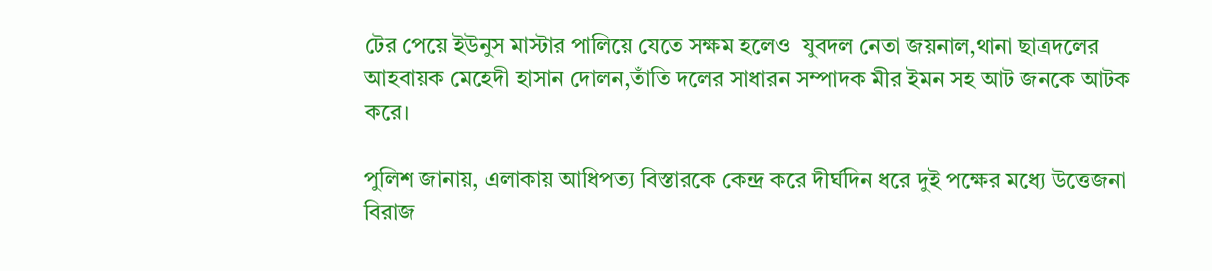টের পেয়ে ইউনুস মাস্টার পালিয়ে যেতে সক্ষম হলেও  যুবদল নেতা জয়নাল,থানা ছাত্রদলের আহবায়ক মেহেদী হাসান দোলন,তাঁতি দলের সাধারন সম্পাদক মীর ইমন সহ আট জনকে আটক করে।

পুলিশ জানায়, এলাকায় আধিপত্য বিস্তারকে কেন্দ্র করে দীর্ঘদিন ধরে দুই পক্ষের মধ্যে উত্তেজনা বিরাজ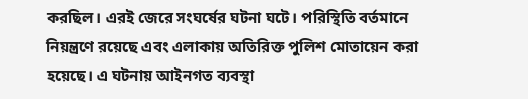করছিল। এরই জেরে সংঘর্ষের ঘটনা ঘটে। পরিস্থিতি বর্তমানে নিয়ন্ত্রণে রয়েছে এবং এলাকায় অতিরিক্ত পুলিশ মোতায়েন করা হয়েছে। এ ঘটনায় আইনগত ব্যবস্থা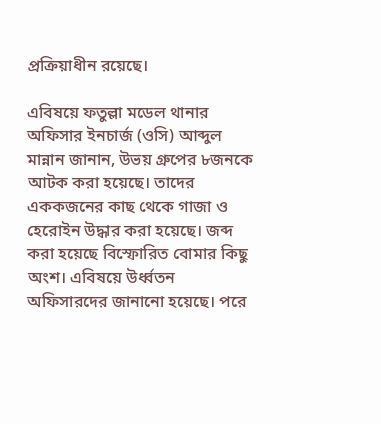প্রক্রিয়াধীন রয়েছে।

এবিষয়ে ফতুল্লা মডেল থানার অফিসার ইনচার্জ (ওসি) আব্দুল মান্নান জানান, উভয় গ্রুপের ৮জনকে আটক করা হয়েছে। তাদের এককজনের কাছ থেকে গাজা ও হেরোইন উদ্ধার করা হয়েছে। জব্দ করা হয়েছে বিস্ফোরিত বোমার কিছু অংশ। এবিষয়ে উর্ধ্বতন অফিসারদের জানানো হয়েছে। পরে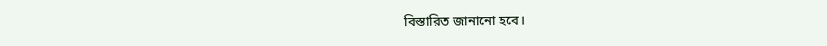বিস্তারিত জানানো হবে।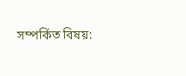সম্পর্কিত বিষয়: